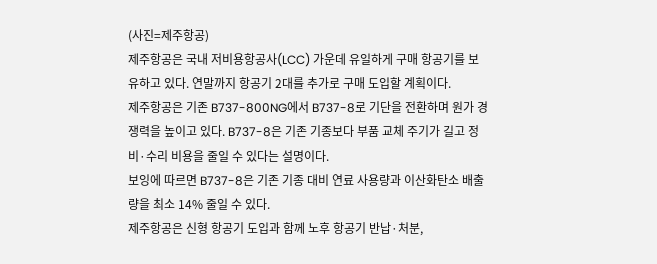(사진=제주항공)
제주항공은 국내 저비용항공사(LCC) 가운데 유일하게 구매 항공기를 보유하고 있다. 연말까지 항공기 2대를 추가로 구매 도입할 계획이다.
제주항공은 기존 B737-800NG에서 B737-8로 기단을 전환하며 원가 경쟁력을 높이고 있다. B737-8은 기존 기종보다 부품 교체 주기가 길고 정비·수리 비용을 줄일 수 있다는 설명이다.
보잉에 따르면 B737-8은 기존 기종 대비 연료 사용량과 이산화탄소 배출량을 최소 14% 줄일 수 있다.
제주항공은 신형 항공기 도입과 함께 노후 항공기 반납·처분,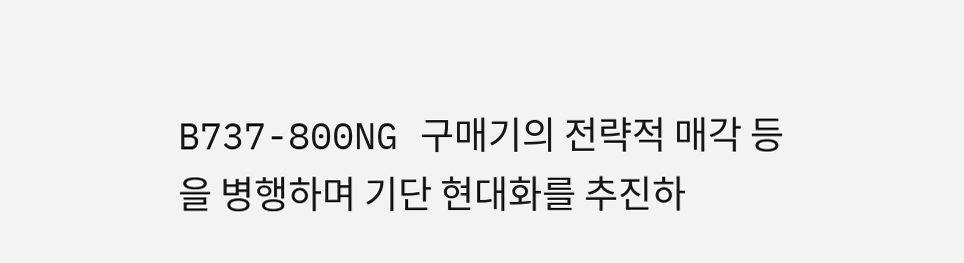B737-800NG 구매기의 전략적 매각 등을 병행하며 기단 현대화를 추진하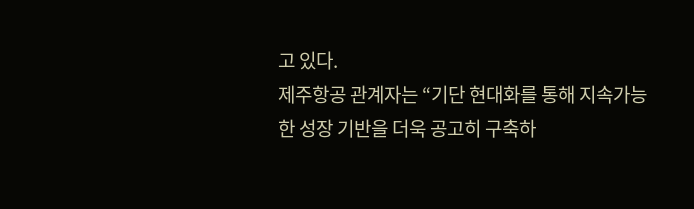고 있다.
제주항공 관계자는 “기단 현대화를 통해 지속가능한 성장 기반을 더욱 공고히 구축하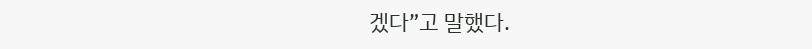겠다”고 말했다.